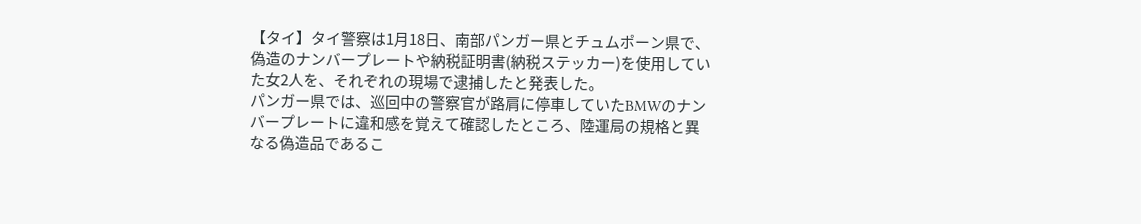【タイ】タイ警察は1月18日、南部パンガー県とチュムポーン県で、偽造のナンバープレートや納税証明書(納税ステッカー)を使用していた女2人を、それぞれの現場で逮捕したと発表した。
パンガー県では、巡回中の警察官が路肩に停車していたBMWのナンバープレートに違和感を覚えて確認したところ、陸運局の規格と異なる偽造品であるこ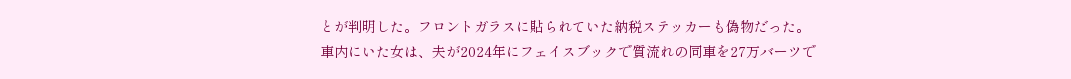とが判明した。フロントガラスに貼られていた納税ステッカーも偽物だった。
車内にいた女は、夫が2024年にフェイスブックで質流れの同車を27万バーツで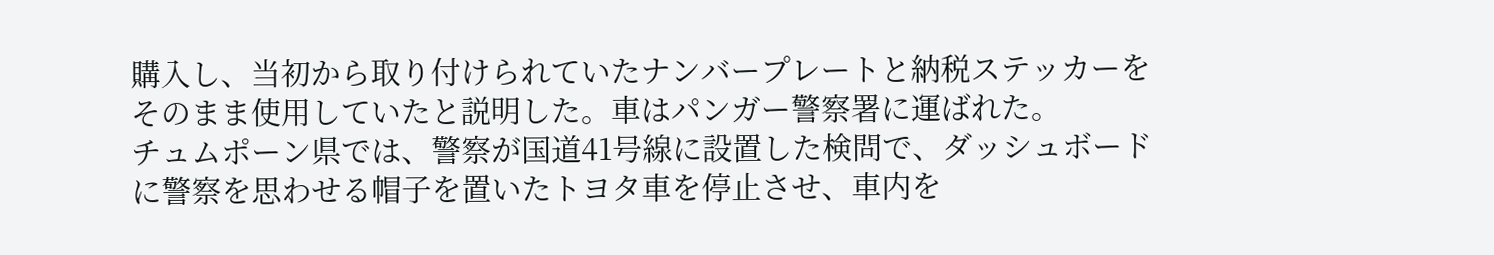購入し、当初から取り付けられていたナンバープレートと納税ステッカーをそのまま使用していたと説明した。車はパンガー警察署に運ばれた。
チュムポーン県では、警察が国道41号線に設置した検問で、ダッシュボードに警察を思わせる帽子を置いたトヨタ車を停止させ、車内を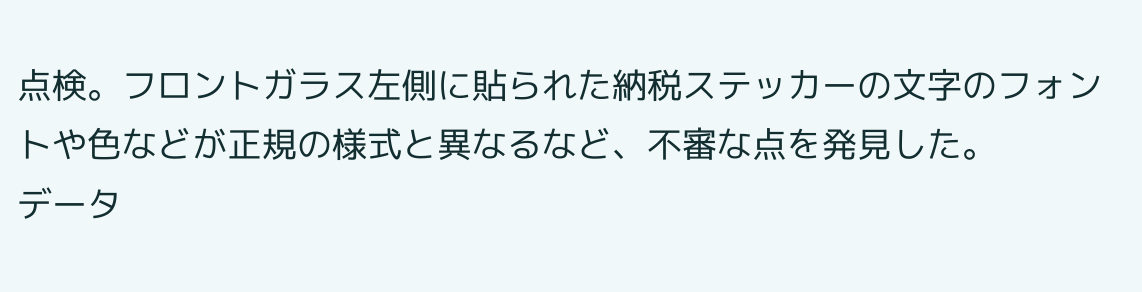点検。フロントガラス左側に貼られた納税ステッカーの文字のフォントや色などが正規の様式と異なるなど、不審な点を発見した。
データ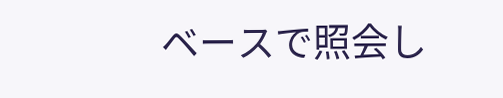ベースで照会し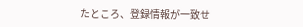たところ、登録情報が一致せ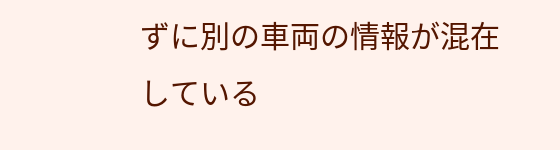ずに別の車両の情報が混在している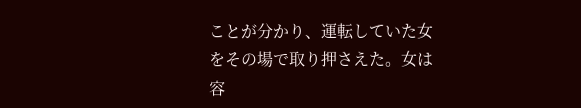ことが分かり、運転していた女をその場で取り押さえた。女は容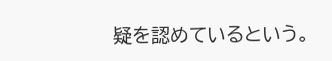疑を認めているという。